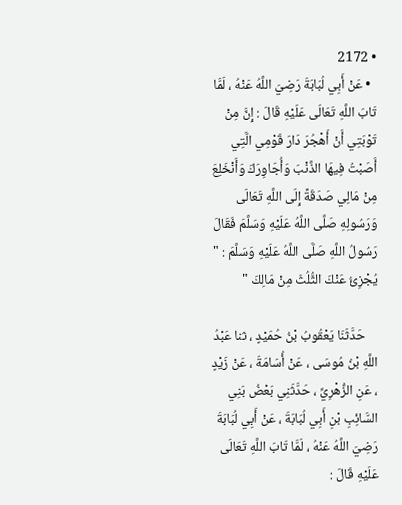• 2172
  • عَنْ أَبِي لُبَابَةَ رَضِيَ اللَّهُ عَنْهُ ، لَمَّا تَابَ اللَّهِ تَعَالَى عَلَيْهِ قَالَ : إِنَّ مِنْ تَوْبَتِي أَنْ أَهْجُرَ دَارَ قَوْمِي الَّتِي أَصَبْتُ فِيهَا الذَّنْبَ وَأُجَاوِرَكَ وَأَنْخَلِعَ مِنْ مَالِي صَدَقَةً إِلَى اللَّهِ تَعَالَى وَرَسُولِهِ صَلَّى اللَّهُ عَلَيْهِ وَسَلَّمَ فَقَالَ رَسُولُ اللَّهِ صَلَّى اللَّهُ عَلَيْهِ وَسَلَّمَ : " يُجْزِئُ عَنْكَ الثُّلُثَ مِنْ مَالِكَ "

    حَدَّثَنَا يَعْقُوبُ بْنُ حُمَيْدٍ ، ثنا عَبْدُ اللَّهِ بْنُ مُوسَى ، عَنْ أُسَامَةَ ، عَنْ زَيْدٍ ، عَنِ الزُّهْرِيِّ ، حَدَّثَنِي بَعْضُ بَنِي السَّائِبِ بْنِ أَبِي لُبَابَةَ ، عَنْ أَبِي لُبَابَةَ رَضِيَ اللَّهُ عَنْهُ ، لَمَّا تَابَ اللَّهِ تَعَالَى عَلَيْهِ قَالَ :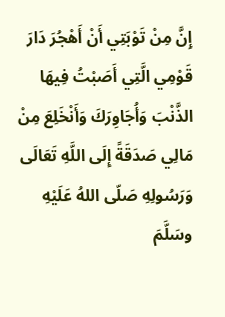إِنَّ مِنْ تَوْبَتِي أَنْ أَهْجُرَ دَارَ قَوْمِي الَّتِي أَصَبْتُ فِيهَا الذَّنْبَ وَأُجَاوِرَكَ وَأَنْخَلِعَ مِنْ مَالِي صَدَقَةً إِلَى اللَّهِ تَعَالَى وَرَسُولِهِ صَلّى اللهُ عَلَيْهِ وسَلَّمَ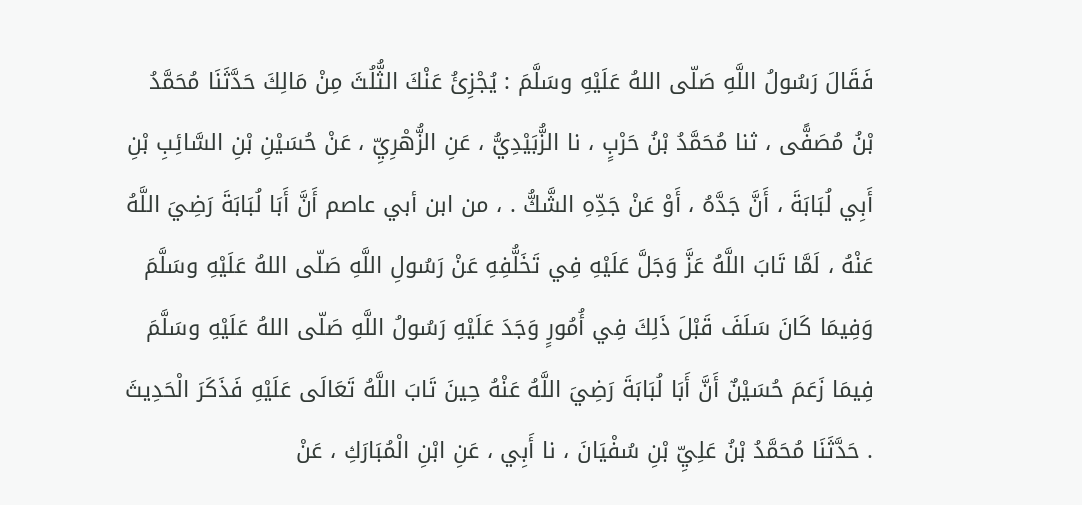فَقَالَ رَسُولُ اللَّهِ صَلّى اللهُ عَلَيْهِ وسَلَّمَ : يُجْزِئُ عَنْكَ الثُّلُثَ مِنْ مَالِكَ حَدَّثَنَا مُحَمَّدُ بْنُ مُصَفًّى ، ثنا مُحَمَّدُ بْنُ حَرْبٍ ، نا الزُّبَيْدِيُّ ، عَنِ الزُّهْرِيِّ ، عَنْ حُسَيْنِ بْنِ السَّائِبِ بْنِ أَبِي لُبَابَةَ ، أَنَّ جَدَّهُ ، أَوْ عَنْ جَدِّهِ الشَّكُّ . ، من ابن أبي عاصم أَنَّ أَبَا لُبَابَةَ رَضِيَ اللَّهُ عَنْهُ ، لَمَّا تَابَ اللَّهُ عَزَّ وَجَلَّ عَلَيْهِ فِي تَخَلُّفِهِ عَنْ رَسُولِ اللَّهِ صَلّى اللهُ عَلَيْهِ وسَلَّمَ وَفِيمَا كَانَ سَلَفَ قَبْلَ ذَلِكَ فِي أُمُورٍ وَجَدَ عَلَيْهِ رَسُولُ اللَّهِ صَلّى اللهُ عَلَيْهِ وسَلَّمَ فِيمَا زَعَمَ حُسَيْنٌ أَنَّ أَبَا لُبَابَةَ رَضِيَ اللَّهُ عَنْهُ حِينَ تَابَ اللَّهُ تَعَالَى عَلَيْهِ فَذَكَرَ الْحَدِيثَ . حَدَّثَنَا مُحَمَّدُ بْنُ عَلِيِّ بْنِ سُفْيَانَ ، نا أَبِي ، عَنِ ابْنِ الْمُبَارَكِ ، عَنْ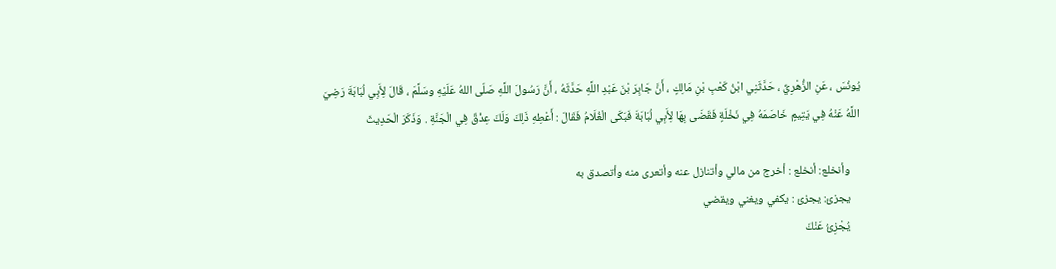يُونُسَ ، عَنِ الزُّهْرِيِّ ، حَدَّثَنِي ابْنُ كَعْبِ بْنِ مَالِكٍ ، أَنَّ جَابِرَ بْنَ عَبْدِ اللَّهِ حَدَّثَهُ ، أَنَّ رَسُولَ اللَّهِ صَلّى اللهُ عَلَيْهِ وسَلَّمَ ، قَالَ لِأَبِي لُبَابَةَ رَضِيَ اللَّهُ عَنْهُ فِي يَتِيمٍ خَاصَمَهُ فِي نَخْلَةٍ فَقَضَى بِهَا لِأَبِي لُبَابَةَ فَبَكَى الْغُلَامُ فَقَالَ : أَعْطِهِ ذَلِكَ وَلَكَ عِذْقٌ فِي الْجَنَّةِ . وَذَكَرَ الْحَدِيثَ

    وأنخلع: أنخلع : أخرج من مالي وأتنازل عنه وأتعرى منه وأتصدق به
    يجزئ: يجزئ : يكفي ويغني ويقضي
    يُجْزِئُ عَنْكَ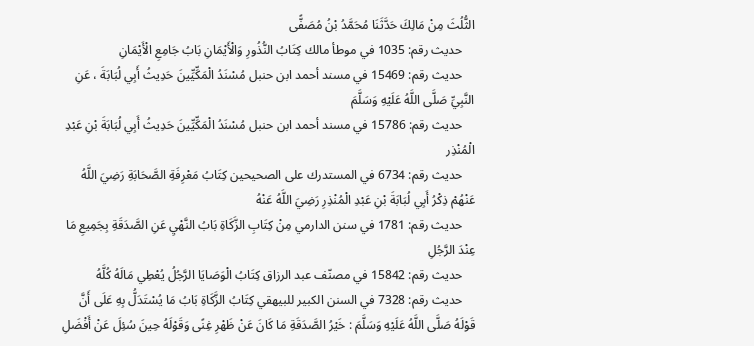الثُّلُثَ مِنْ مَالِكَ حَدَّثَنَا مُحَمَّدُ بْنُ مُصَفًّى
    حديث رقم: 1035 في موطأ مالك كِتَابُ النُّذُورِ وَالْأَيْمَانِ بَابُ جَامِعِ الْأَيْمَانِ
    حديث رقم: 15469 في مسند أحمد ابن حنبل مُسْنَدُ الْمَكِّيِّينَ حَدِيثُ أَبِي لُبَابَةَ ، عَنِ النَّبِيِّ صَلَّى اللَّهُ عَلَيْهِ وَسَلَّمَ
    حديث رقم: 15786 في مسند أحمد ابن حنبل مُسْنَدُ الْمَكِّيِّينَ حَدِيثُ أَبِي لُبَابَةَ بْنِ عَبْدِ الْمُنْذِر
    حديث رقم: 6734 في المستدرك على الصحيحين كِتَابُ مَعْرِفَةِ الصَّحَابَةِ رَضِيَ اللَّهُ عَنْهُمْ ذِكْرُ أَبِي لُبَابَةَ بْنِ عَبْدِ الْمُنْذِرِ رَضِيَ اللَّهُ عَنْهُ
    حديث رقم: 1781 في سنن الدارمي مِنْ كِتَابِ الزَّكَاةِ بَابُ النَّهْيِ عَنِ الصَّدَقَةِ بِجَمِيعِ مَا عِنْدَ الرَّجُلِ
    حديث رقم: 15842 في مصنّف عبد الرزاق كِتَابُ الْوَصَايَا الرَّجُلُ يُعْطِي مَالَهُ كُلَّهُ
    حديث رقم: 7328 في السنن الكبير للبيهقي كِتَابُ الزَّكَاةِ بَابُ مَا يُسْتَدَلُّ بِهِ عَلَى أَنَّ قَوْلَهُ صَلَّى اللَّهُ عَلَيْهِ وَسَلَّمَ : خَيْرُ الصَّدَقَةِ مَا كَانَ عَنْ ظَهْرِ غِنًى وَقَوْلَهُ حِينَ سُئِلَ عَنْ أَفْضَلِ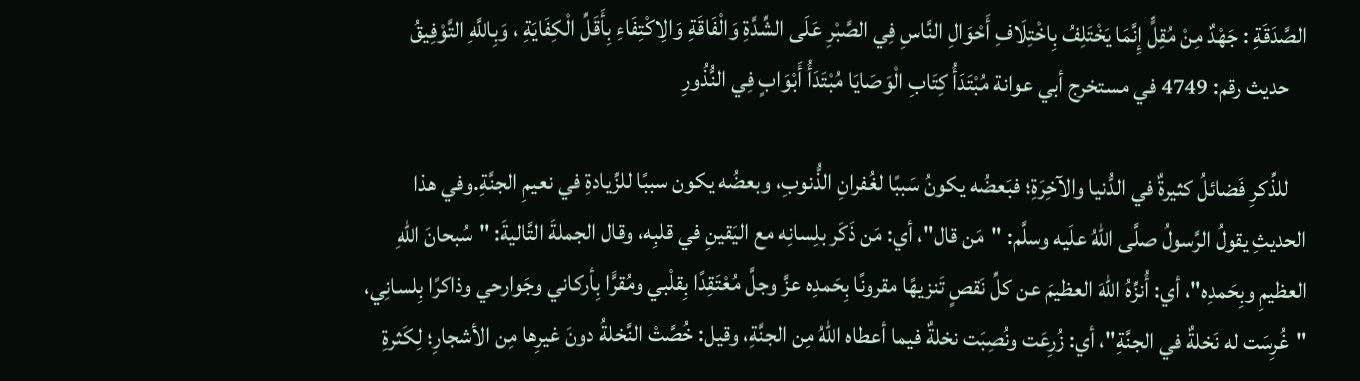الصَّدَقَةِ : جَهْدٌ مِنْ مُقِلٍّ إِنَّمَا يَخْتَلِفُ بِاخْتِلَافِ أَحْوَالِ النَّاسِ فِي الصَّبْرِ عَلَى الشِّدَّةِ وَالْفَاقَةِ وَالِاكْتِفَاءِ بِأَقَلِّ الْكِفَايَةِ ، وَبِاللَّهِ التَّوْفِيقُ
    حديث رقم: 4749 في مستخرج أبي عوانة مُبْتَدَأُ كِتَابِ الْوَصَايَا مُبْتَدَأُ أَبْوَابٍ فِي النُّذُورِ

    للذِّكرِ فَضائلُ كثيرةٌ في الدُّنيا والآخِرَةِ؛ فبَعضُه يكونُ سَببًا لغُفرانِ الذُّنوبِ، وبعضُه يكون سببًا للزِّيادةِ في نعيمِ الجنَّةِ.وفي هذا الحديثِ يقولُ الرَّسولُ صلَّى اللهُ علَيه وسلَّم: "مَن قال"، أي: مَن ذَكَر بلِسانِه مع اليَقينِ في قلبِه، وقال الجملةَ التَّاليةَ: "سُبحانَ اللهِ العظيمِ وبِحَمدِه"، أي: أُنزِّهُ اللهَ العظيمَ عن كلِّ نَقصٍ تَنزيهًا مقرونًا بِحَمدِه عزَّ وجلَّ مُعْتَقِدًا بِقلْبي ومُقرًّا بِأركاني وجَوارحي وذاكرًا بِلسانِي، "غُرِسَت له نَخلةٌ في الجنَّةِ"، أي: زُرِعَت ونُصِبَت نخلةٌ فيما أعطاه اللهُ مِن الجنَّةِ، وقيل: خُصَّتْ النَّخلةُ دونَ غيرِها مِن الأشجارِ؛ لِكَثرةِ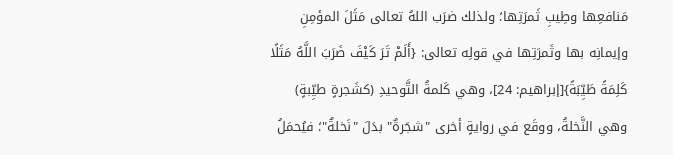مَنافعِها وطِيبِ ثَمرَتِها؛ ولذلك ضرَب اللهُ تعالى مَثَلَ المؤمِنِ وإيمانِه بها وثَمرَتِها في قولِه تعالى: {أَلَمْ تَرَ كَيْفَ ضَرَبَ اللَّهُ مَثَلًا كَلِمَةً طَيِّبَةً}[إبراهيم: 24]، وهي كَلمةُ التَّوحيدِ (كشَجرةٍ طيِّبةٍ) وهي النَّخلةُ، ووقَع في روايةٍ أخرى "شجَرةٌ" بدَلَ "نَخلةٌ"؛ فيُحمَلُ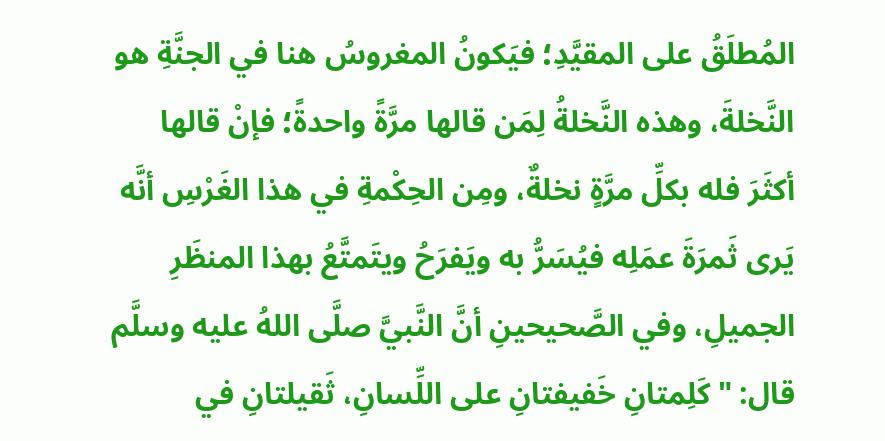المُطلَقُ على المقيَّدِ؛ فيَكونُ المغروسُ هنا في الجنَّةِ هو النَّخلةَ، وهذه النَّخلةُ لِمَن قالها مرَّةً واحدةً؛ فإنْ قالها أكثَرَ فله بكلِّ مرَّةٍ نخلةٌ، ومِن الحِكْمةِ في هذا الغَرْسِ أنَّه يَرى ثَمرَةَ عمَلِه فيُسَرُّ به ويَفرَحُ ويتَمتَّعُ بهذا المنظَرِ الجميلِ، وفي الصَّحيحينِ أنَّ النَّبيَّ صلَّى اللهُ عليه وسلَّم قال: "كَلِمتانِ خَفيفتانِ على اللِّسانِ، ثَقيلتانِ في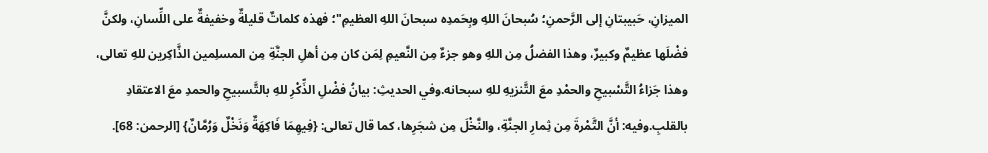الميزانِ، حَبيبتانِ إلى الرَّحمنِ؛ سُبحانَ اللهِ وبِحَمدِه سبحانَ اللهِ العظيمِ"؛ فهذه كلماتٌ قليلةٌ وخفيفةٌ على اللِّسانِ، ولكنَّ فضْلَها عظيمٌ وكبيرٌ، وهذا الفضلُ مِن اللهِ وهو جزءٌ مِن النَّعيمِ لِمَن كان مِن أهلِ الجنَّةِ مِن المسلِمين الذَّاكِرين للهِ تعالى، وهذا جَزاءُ التَّسْبيحِ والحمْدِ معَ التَّنزيهِ للهِ سبحانه.وفي الحديثِ: بيانُ فضْلِ الذِّكْرِ للهِ بالتَّسبيحِ والحمدِ معَ الاعتقادِ بالقلبِ.وفيه: أنَّ التَّمْرةَ مِن ثِمارِ الجنَّةِ، والنَّخْلَ مِن شجَرِها، كما قال تعالى: {فِيهِمَا فَاكِهَةٌ وَنَخْلٌ وَرُمَّانٌ} [الرحمن: 68].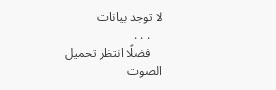لا توجد بيانات
    . . .
    فضلًا انتظر تحميل الصوت